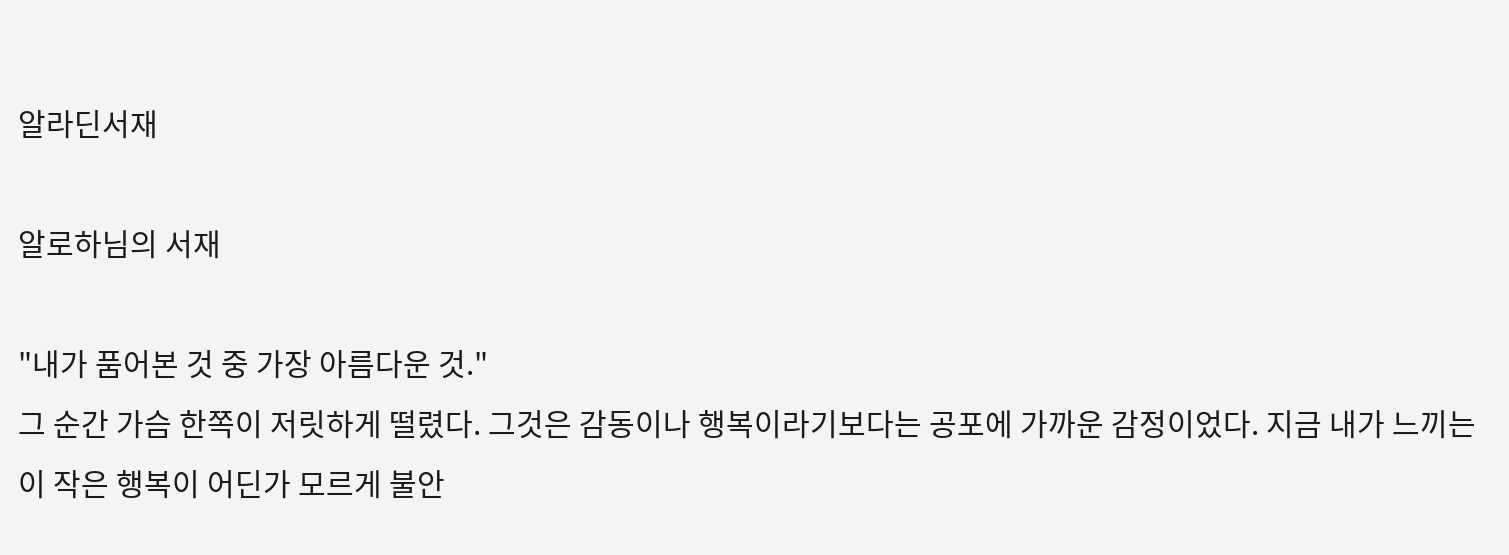알라딘서재

알로하님의 서재

"내가 품어본 것 중 가장 아름다운 것."
그 순간 가슴 한쪽이 저릿하게 떨렸다. 그것은 감동이나 행복이라기보다는 공포에 가까운 감정이었다. 지금 내가 느끼는 이 작은 행복이 어딘가 모르게 불안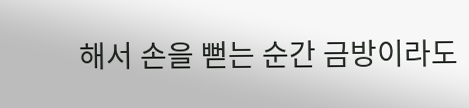해서 손을 뻗는 순간 금방이라도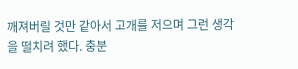깨져버릴 것만 같아서 고개를 저으며 그런 생각을 떨치려 했다. 충분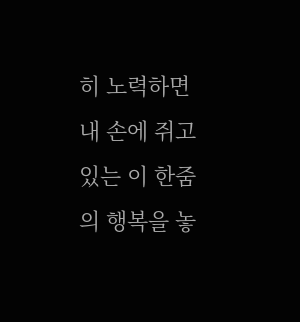히 노력하면 내 손에 쥐고 있는 이 한줌의 행복을 놓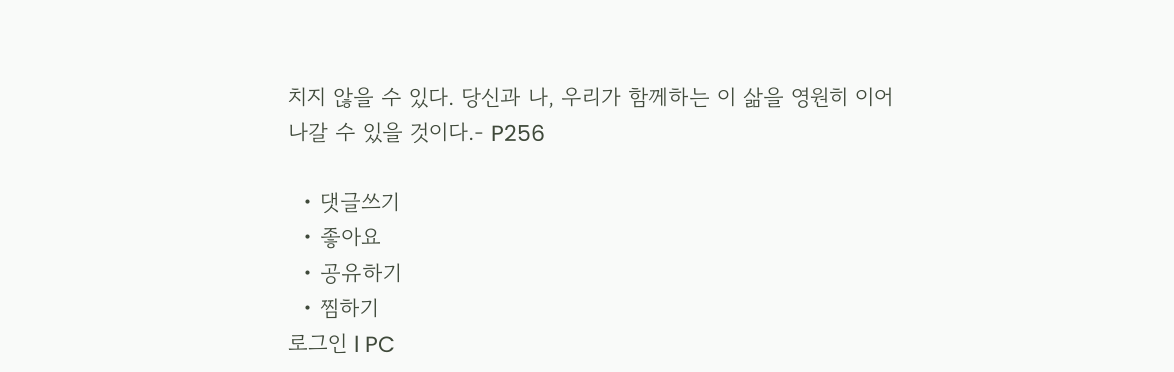치지 않을 수 있다. 당신과 나, 우리가 함께하는 이 삶을 영원히 이어나갈 수 있을 것이다.- P256

  • 댓글쓰기
  • 좋아요
  • 공유하기
  • 찜하기
로그인 l PC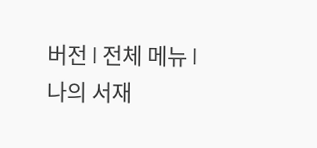버전 l 전체 메뉴 l 나의 서재